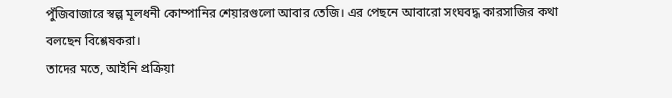পুঁজিবাজারে স্বল্প মূলধনী কোম্পানির শেয়ারগুলো আবার তেজি। এর পেছনে আবারো সংঘবদ্ধ কারসাজির কথা বলছেন বিশ্লেষকরা।
তাদের মতে, আইনি প্রক্রিয়া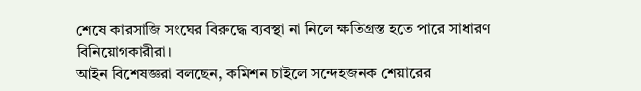শেষে কারসাজি সংঘের বিরুদ্ধে ব্যবস্থা না নিলে ক্ষতিগ্রস্ত হতে পারে সাধারণ বিনিয়োগকারীরা।
আইন বিশেষজ্ঞরা বলছেন, কমিশন চাইলে সন্দেহজনক শেয়ারের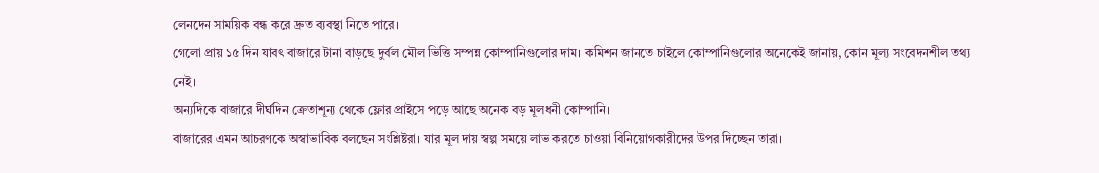লেনদেন সাময়িক বন্ধ করে দ্রুত ব্যবস্থা নিতে পারে।
গেলো প্রায় ১৫ দিন যাবৎ বাজারে টানা বাড়ছে দুর্বল মৌল ভিত্তি সম্পন্ন কোম্পানিগুলোর দাম। কমিশন জানতে চাইলে কোম্পানিগুলোর অনেকেই জানায়, কোন মূল্য সংবেদনশীল তথ্য নেই।
অন্যদিকে বাজারে দীর্ঘদিন ক্রেতাশূন্য থেকে ফ্লোর প্রাইসে পড়ে আছে অনেক বড় মূলধনী কোম্পানি।
বাজারের এমন আচরণকে অস্বাভাবিক বলছেন সংশ্লিষ্টরা। যার মূল দায় স্বল্প সময়ে লাভ করতে চাওয়া বিনিয়োগকারীদের উপর দিচ্ছেন তারা।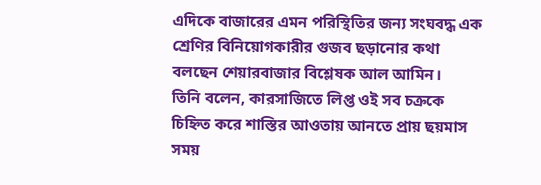এদিকে বাজারের এমন পরিস্থিতির জন্য সংঘবদ্ধ এক শ্রেণির বিনিয়োগকারীর গুজব ছড়ানোর কথা বলছেন শেয়ারবাজার বিশ্লেষক আল আমিন।
তিনি বলেন, কারসাজিতে লিপ্ত ওই সব চক্রকে চিহ্নিত করে শাস্তির আওতায় আনতে প্রায় ছয়মাস সময়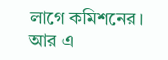লাগে কমিশনের। আর এ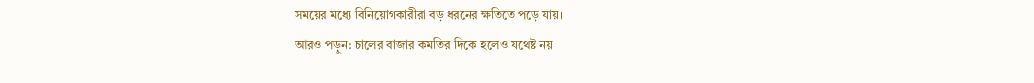সময়ের মধ্যে বিনিয়োগকারীরা বড় ধরনের ক্ষতিতে পড়ে যায়।
আরও পড়ুন: চালের বাজার কমতির দিকে হলেও যথেষ্ট নয়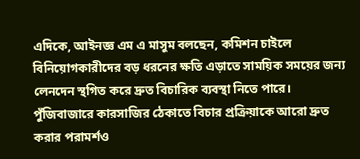এদিকে, আইনজ্ঞ এম এ মাসুম বলছেন, কমিশন চাইলে বিনিয়োগকারীদের বড় ধরনের ক্ষতি এড়াতে সাময়িক সময়ের জন্য লেনদেন স্থগিত করে দ্রুত বিচারিক ব্যবস্থা নিতে পারে।
পুঁজিবাজারে কারসাজির ঠেকাতে বিচার প্রক্রিয়াকে আরো দ্রুত করার পরামর্শও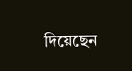দিয়েছেন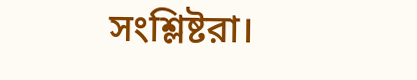সংশ্লিষ্টরা।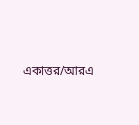একাত্তর/আরএ